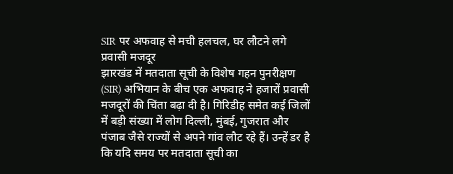SIR पर अफवाह से मची हलचल, घर लौटने लगे प्रवासी मजदूर
झारखंड में मतदाता सूची के विशेष गहन पुनरीक्षण (SIR) अभियान के बीच एक अफवाह ने हजारों प्रवासी मजदूरों की चिंता बढ़ा दी है। गिरिडीह समेत कई जिलों में बड़ी संख्या में लोग दिल्ली, मुंबई, गुजरात और पंजाब जैसे राज्यों से अपने गांव लौट रहे हैं। उन्हें डर है कि यदि समय पर मतदाता सूची का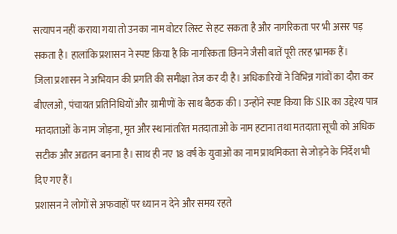सत्यापन नहीं कराया गया तो उनका नाम वोटर लिस्ट से हट सकता है और नागरिकता पर भी असर पड़ सकता है। हालांकि प्रशासन ने स्पष्ट किया है कि नागरिकता छिनने जैसी बातें पूरी तरह भ्रामक हैं।
जिला प्रशासन ने अभियान की प्रगति की समीक्षा तेज कर दी है। अधिकारियों ने विभिन्न गांवों का दौरा कर बीएलओ, पंचायत प्रतिनिधियों और ग्रामीणों के साथ बैठक की। उन्होंने स्पष्ट किया कि SIR का उद्देश्य पात्र मतदाताओं के नाम जोड़ना, मृत और स्थानांतरित मतदाताओं के नाम हटाना तथा मतदाता सूची को अधिक सटीक और अद्यतन बनाना है। साथ ही नए 18 वर्ष के युवाओं का नाम प्राथमिकता से जोड़ने के निर्देश भी दिए गए हैं।
प्रशासन ने लोगों से अफवाहों पर ध्यान न देने और समय रहते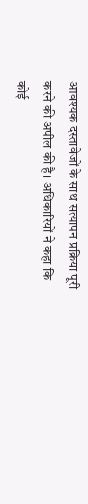आवश्यक दस्तावेजों के साथ सत्यापन प्रक्रिया पूरी करने की अपील की है। अधिकारियों ने कहा कि कोई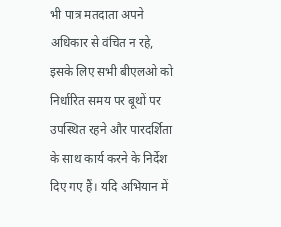भी पात्र मतदाता अपने अधिकार से वंचित न रहे, इसके लिए सभी बीएलओ को निर्धारित समय पर बूथों पर उपस्थित रहने और पारदर्शिता के साथ कार्य करने के निर्देश दिए गए हैं। यदि अभियान में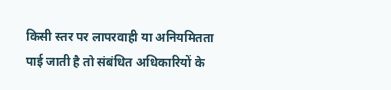किसी स्तर पर लापरवाही या अनियमितता पाई जाती है तो संबंधित अधिकारियों के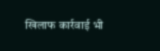खिलाफ कार्रवाई भी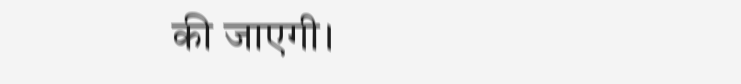की जाएगी।